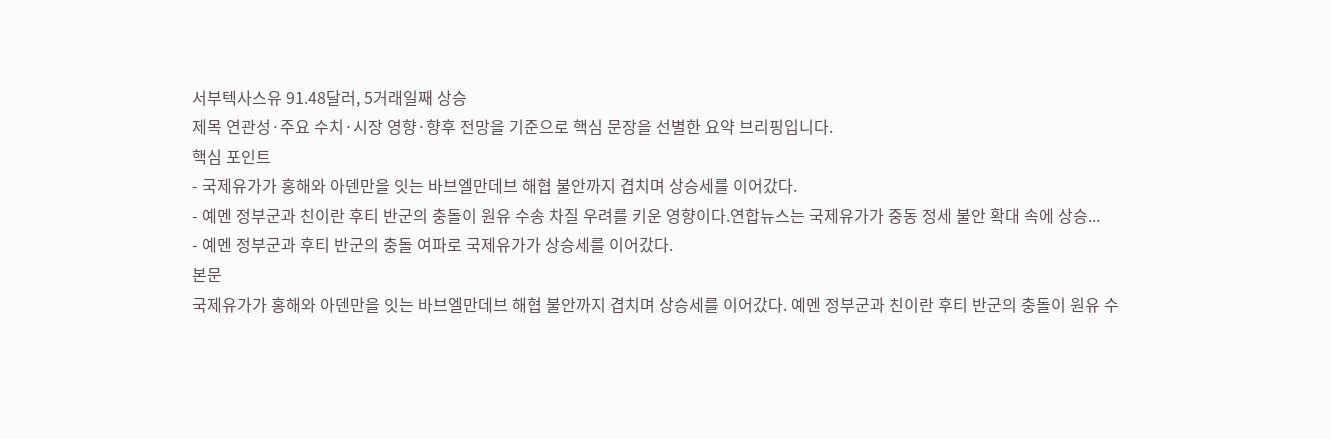서부텍사스유 91.48달러, 5거래일째 상승
제목 연관성·주요 수치·시장 영향·향후 전망을 기준으로 핵심 문장을 선별한 요약 브리핑입니다.
핵심 포인트
- 국제유가가 홍해와 아덴만을 잇는 바브엘만데브 해협 불안까지 겹치며 상승세를 이어갔다.
- 예멘 정부군과 친이란 후티 반군의 충돌이 원유 수송 차질 우려를 키운 영향이다.연합뉴스는 국제유가가 중동 정세 불안 확대 속에 상승...
- 예멘 정부군과 후티 반군의 충돌 여파로 국제유가가 상승세를 이어갔다.
본문
국제유가가 홍해와 아덴만을 잇는 바브엘만데브 해협 불안까지 겹치며 상승세를 이어갔다. 예멘 정부군과 친이란 후티 반군의 충돌이 원유 수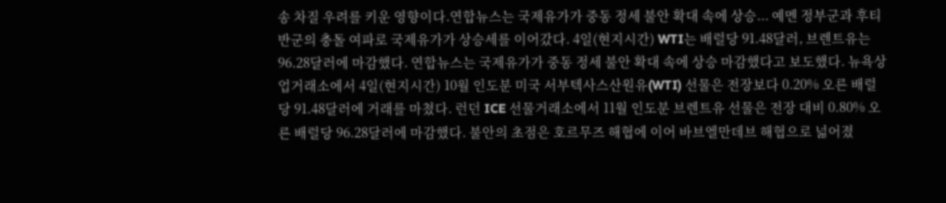송 차질 우려를 키운 영향이다.연합뉴스는 국제유가가 중동 정세 불안 확대 속에 상승... 예멘 정부군과 후티 반군의 충돌 여파로 국제유가가 상승세를 이어갔다. 4일(현지시간) WTI는 배럴당 91.48달러, 브렌트유는 96.28달러에 마감했다. 연합뉴스는 국제유가가 중동 정세 불안 확대 속에 상승 마감했다고 보도했다. 뉴욕상업거래소에서 4일(현지시간) 10월 인도분 미국 서부텍사스산원유(WTI) 선물은 전장보다 0.20% 오른 배럴당 91.48달러에 거래를 마쳤다. 런던 ICE 선물거래소에서 11월 인도분 브렌트유 선물은 전장 대비 0.80% 오른 배럴당 96.28달러에 마감했다. 불안의 초점은 호르무즈 해협에 이어 바브엘만데브 해협으로 넓어졌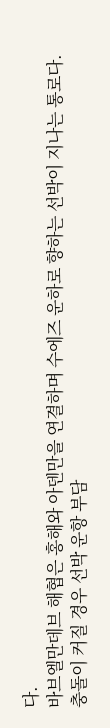다.
바브엘만데브 해협은 홍해와 아덴만을 연결하며 수에즈 운하로 향하는 선박이 지나는 통로다.
충돌이 커질 경우 선박 운항 부담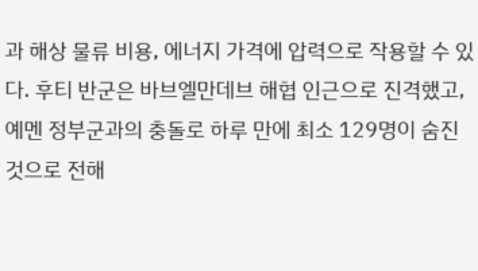과 해상 물류 비용, 에너지 가격에 압력으로 작용할 수 있다. 후티 반군은 바브엘만데브 해협 인근으로 진격했고, 예멘 정부군과의 충돌로 하루 만에 최소 129명이 숨진 것으로 전해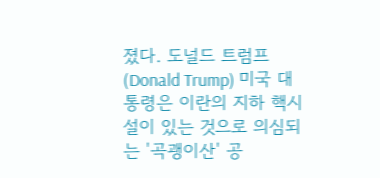졌다. 도널드 트럼프(Donald Trump) 미국 대통령은 이란의 지하 핵시설이 있는 것으로 의심되는 '곡괭이산' 공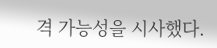격 가능성을 시사했다.